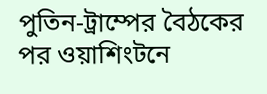পুতিন-ট্রাম্পের বৈঠকের পর ওয়াশিংটনে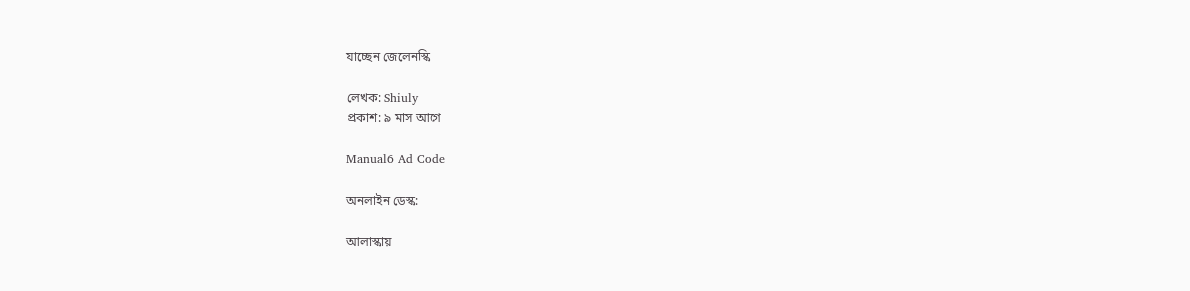যাচ্ছেন জেলেনস্কি

লেখক: Shiuly
প্রকাশ: ৯ মাস আগে

Manual6 Ad Code

অনলাইন ডেস্ক:

আলাস্কায়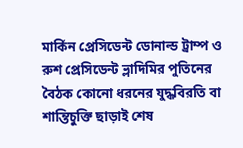মার্কিন প্রেসিডেন্ট ডোনাল্ড ট্রাম্প ও রুশ প্রেসিডেন্ট ভ্লাদিমির পুতিনের বৈঠক কোনো ধরনের যুদ্ধবিরতি বা শান্তিচুক্তি ছাড়াই শেষ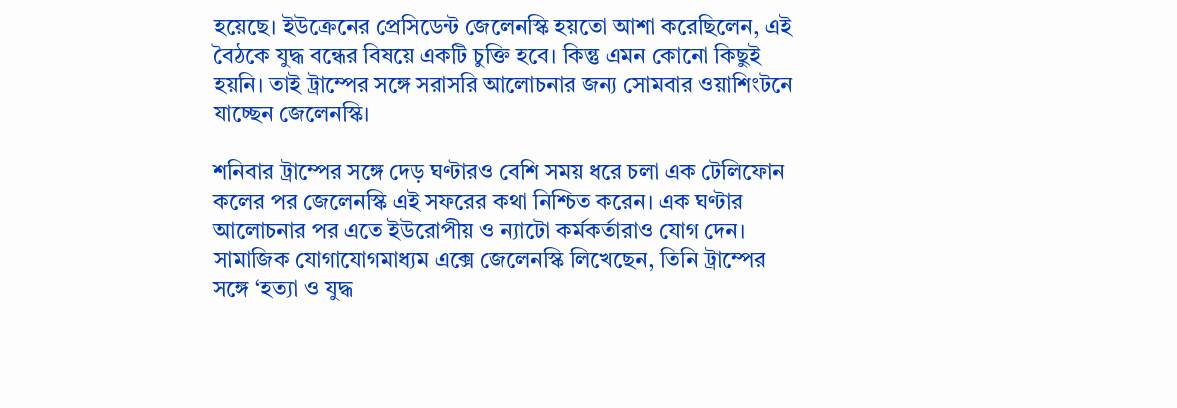হয়েছে। ইউক্রেনের প্রেসিডেন্ট জেলেনস্কি হয়তো আশা করেছিলেন, এই বৈঠকে যুদ্ধ বন্ধের বিষয়ে একটি চুক্তি হবে। কিন্তু এমন কোনো কিছুই হয়নি। তাই ট্রাম্পের সঙ্গে সরাসরি আলোচনার জন্য সোমবার ওয়াশিংটনে যাচ্ছেন জেলেনস্কি।

শনিবার ট্রাম্পের সঙ্গে দেড় ঘণ্টারও বেশি সময় ধরে চলা এক টেলিফোন কলের পর জেলেনস্কি এই সফরের কথা নিশ্চিত করেন। এক ঘণ্টার আলোচনার পর এতে ইউরোপীয় ও ন্যাটো কর্মকর্তারাও যোগ দেন। সামাজিক যোগাযোগমাধ্যম এক্সে জেলেনস্কি লিখেছেন, তিনি ট্রাম্পের সঙ্গে ‘হত্যা ও যুদ্ধ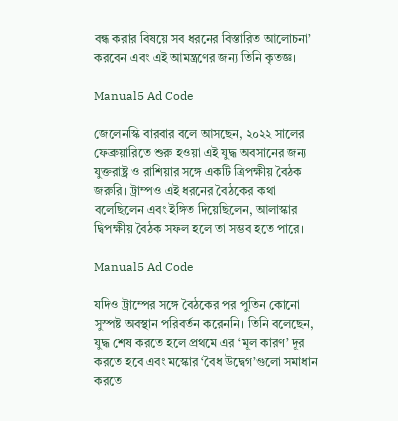বন্ধ করার বিষয়ে সব ধরনের বিস্তারিত আলোচনা’ করবেন এবং এই আমন্ত্রণের জন্য তিনি কৃতজ্ঞ।

Manual5 Ad Code

জেলেনস্কি বারবার বলে আসছেন, ২০২২ সালের ফেব্রুয়ারিতে শুরু হওয়া এই যুদ্ধ অবসানের জন্য যুক্তরাষ্ট্র ও রাশিয়ার সঙ্গে একটি ত্রিপক্ষীয় বৈঠক জরুরি। ট্রাম্পও এই ধরনের বৈঠকের কথা বলেছিলেন এবং ইঙ্গিত দিয়েছিলেন, আলাস্কার দ্বিপক্ষীয় বৈঠক সফল হলে তা সম্ভব হতে পারে।

Manual5 Ad Code

যদিও ট্রাম্পের সঙ্গে বৈঠকের পর পুতিন কোনো সুস্পষ্ট অবস্থান পরিবর্তন করেননি। তিনি বলেছেন, যুদ্ধ শেষ করতে হলে প্রথমে এর ‘মূল কারণ’ দূর করতে হবে এবং মস্কোর ‘বৈধ উদ্বেগ’গুলো সমাধান করতে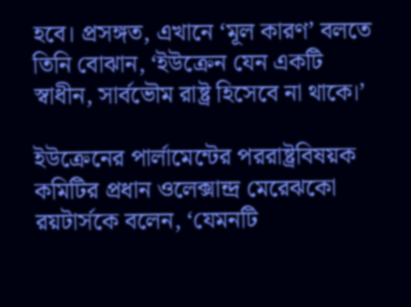হবে। প্রসঙ্গত, এখানে ‘মূল কারণ’ বলতে তিনি বোঝান, ‘ইউক্রেন যেন একটি স্বাধীন, সার্বভৌম রাষ্ট্র হিসেবে না থাকে।’

ইউক্রেনের পার্লামেন্টের পররাষ্ট্রবিষয়ক কমিটির প্রধান ওলেক্সান্দ্র মেরেঝকো রয়টার্সকে বলেন, ‘যেমনটি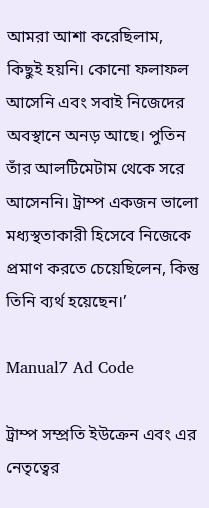আমরা আশা করেছিলাম, কিছুই হয়নি। কোনো ফলাফল আসেনি এবং সবাই নিজেদের অবস্থানে অনড় আছে। পুতিন তাঁর আলটিমেটাম থেকে সরে আসেননি। ট্রাম্প একজন ভালো মধ্যস্থতাকারী হিসেবে নিজেকে প্রমাণ করতে চেয়েছিলেন, কিন্তু তিনি ব্যর্থ হয়েছেন।’

Manual7 Ad Code

ট্রাম্প সম্প্রতি ইউক্রেন এবং এর নেতৃত্বের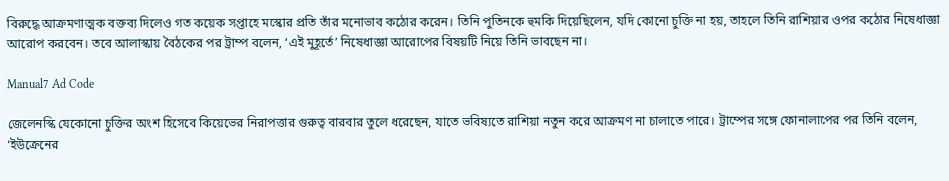বিরুদ্ধে আক্রমণাত্মক বক্তব্য দিলেও গত কয়েক সপ্তাহে মস্কোর প্রতি তাঁর মনোভাব কঠোর করেন। তিনি পুতিনকে হুমকি দিয়েছিলেন, যদি কোনো চুক্তি না হয়, তাহলে তিনি রাশিয়ার ওপর কঠোর নিষেধাজ্ঞা আরোপ করবেন। তবে আলাস্কায় বৈঠকের পর ট্রাম্প বলেন, ‘এই মুহূর্তে’ নিষেধাজ্ঞা আরোপের বিষয়টি নিয়ে তিনি ভাবছেন না।

Manual7 Ad Code

জেলেনস্কি যেকোনো চুক্তির অংশ হিসেবে কিয়েভের নিরাপত্তার গুরুত্ব বারবার তুলে ধরেছেন, যাতে ভবিষ্যতে রাশিয়া নতুন করে আক্রমণ না চালাতে পারে। ট্রাম্পের সঙ্গে ফোনালাপের পর তিনি বলেন, ‘ইউক্রেনের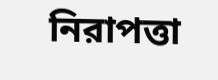নিরাপত্তা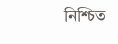নিশ্চিত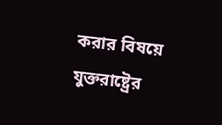করার বিষয়ে যুক্তরাষ্ট্রের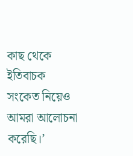কাছ থেকে ইতিবাচক সংকেত নিয়েও আমরা আলোচনা করেছি।’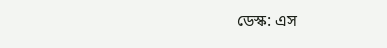ডেস্ক: এস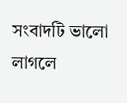সংবাদটি ভালো লাগলে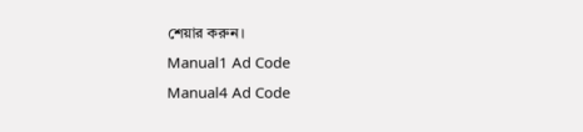শেয়ার করুন।
Manual1 Ad Code
Manual4 Ad Code